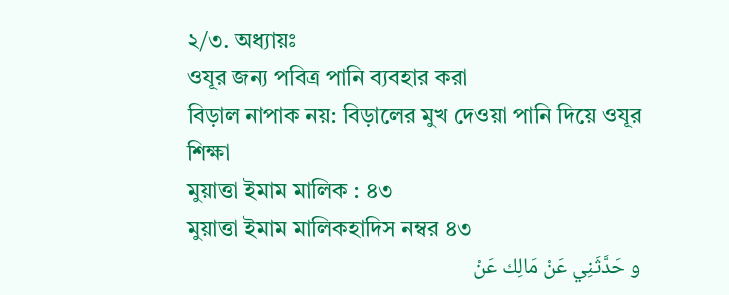২/৩. অধ্যায়ঃ
ওযূর জন্য পবিত্র পানি ব্যবহার করা
বিড়াল নাপাক নয়: বিড়ালের মুখ দেওয়া পানি দিয়ে ওযূর শিক্ষা
মুয়াত্তা ইমাম মালিক : ৪৩
মুয়াত্তা ইমাম মালিকহাদিস নম্বর ৪৩
و حَدَّثَنِي عَنْ مَالِك عَنْ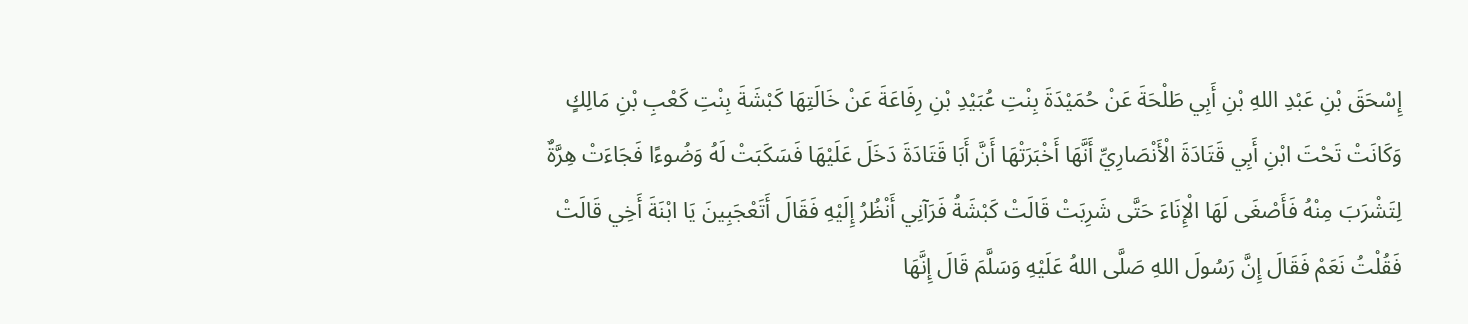إِسْحَقَ بْنِ عَبْدِ اللهِ بْنِ أَبِي طَلْحَةَ عَنْ حُمَيْدَةَ بِنْتِ عُبَيْدِ بْنِ رِفَاعَةَ عَنْ خَالَتِهَا كَبْشَةَ بِنْتِ كَعْبِ بْنِ مَالِكٍ وَكَانَتْ تَحْتَ ابْنِ أَبِي قَتَادَةَ الْأَنْصَارِيِّ أَنَّهَا أَخْبَرَتْهَا أَنَّ أَبَا قَتَادَةَ دَخَلَ عَلَيْهَا فَسَكَبَتْ لَهُ وَضُوءًا فَجَاءَتْ هِرَّةٌ لِتَشْرَبَ مِنْهُ فَأَصْغَى لَهَا الْإِنَاءَ حَتَّى شَرِبَتْ قَالَتْ كَبْشَةُ فَرَآنِي أَنْظُرُ إِلَيْهِ فَقَالَ أَتَعْجَبِينَ يَا ابْنَةَ أَخِي قَالَتْ فَقُلْتُ نَعَمْ فَقَالَ إِنَّ رَسُولَ اللهِ صَلَّى اللهُ عَلَيْهِ وَسَلَّمَ قَالَ إِنَّهَا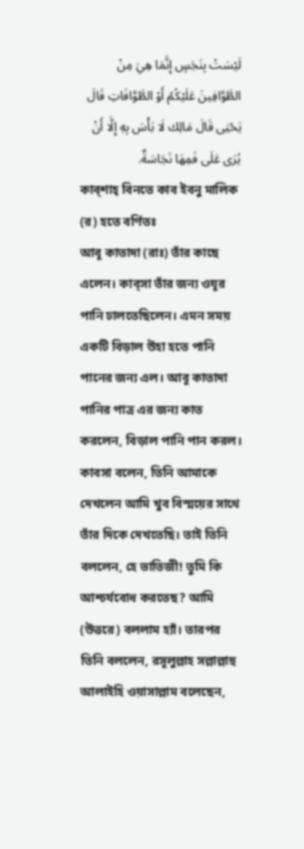لَيْسَتْ بِنَجَسٍ إِنَّمَا هِيَ مِنْ الطَّوَّافِينَ عَلَيْكُمْ أَوْ الطَّوَّافَاتِ قَالَ يَحْيَى قَالَ مَالِك لَا بَأْسَ بِهِ إِلَّا أَنْ يُرَى عَلَى فَمِهَا نَجَاسَةٌ.
কাব্শাহ্ বিনতে কাব ইবনু মালিক (র) হতে বর্ণিতঃ
আবূ কাতাদা (রাঃ) তাঁর কাছে এলেন। কাব্সা তাঁর জন্য ওযূর পানি ঢালতেছিলেন। এমন সময় একটি বিড়াল উহা হতে পানি পানের জন্য এল। আবূ কাতাদা পানির পাত্র এর জন্য কাত করলেন, বিড়াল পানি পান করল। কাবসা বলেন, তিনি আমাকে দেখলেন আমি খুব বিস্ময়ের সাথে তাঁর দিকে দেখতেছি। তাই তিনি বললেন, হে ভাতিজী! তুমি কি আশ্চর্যবোধ করতেছ? আমি (উত্তরে) বললাম হ্যাঁ। তারপর তিনি বললেন, রসূলুল্লাহ সল্লাল্লাহু আলাইহি ওয়াসাল্লাম বলেছেন,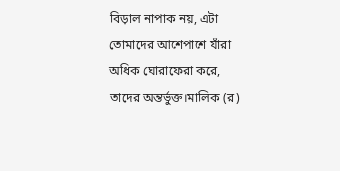বিড়াল নাপাক নয়, এটা তোমাদের আশেপাশে যাঁরা অধিক ঘোরাফেরা করে, তাদের অন্তর্ভুক্ত।মালিক (র)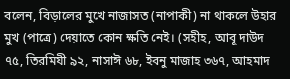বলেন, বিড়ালের মুখে নাজাসত (নাপাকী) না থাকলে উহার মুখ (পাত্রে) দেয়াতে কোন ক্ষতি নেই। (সহীহ, আবূ দাউদ ৭৫, তিরমিযী ৯২, নাসাঈ ৬৮, ইবনু মাজাহ ৩৬৭, আহমাদ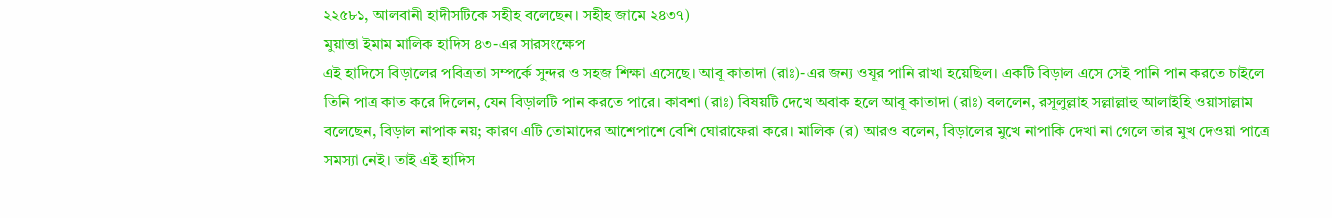২২৫৮১, আলবানী হাদীসটিকে সহীহ বলেছেন। সহীহ জামে ২৪৩৭)
মুয়াত্তা ইমাম মালিক হাদিস ৪৩-এর সারসংক্ষেপ
এই হাদিসে বিড়ালের পবিত্রতা সম্পর্কে সুন্দর ও সহজ শিক্ষা এসেছে। আবূ কাতাদা (রাঃ)-এর জন্য ওযূর পানি রাখা হয়েছিল। একটি বিড়াল এসে সেই পানি পান করতে চাইলে তিনি পাত্র কাত করে দিলেন, যেন বিড়ালটি পান করতে পারে। কাবশা (রাঃ) বিষয়টি দেখে অবাক হলে আবূ কাতাদা (রাঃ) বললেন, রসূলুল্লাহ সল্লাল্লাহু আলাইহি ওয়াসাল্লাম বলেছেন, বিড়াল নাপাক নয়; কারণ এটি তোমাদের আশেপাশে বেশি ঘোরাফেরা করে। মালিক (র) আরও বলেন, বিড়ালের মুখে নাপাকি দেখা না গেলে তার মুখ দেওয়া পাত্রে সমস্যা নেই। তাই এই হাদিস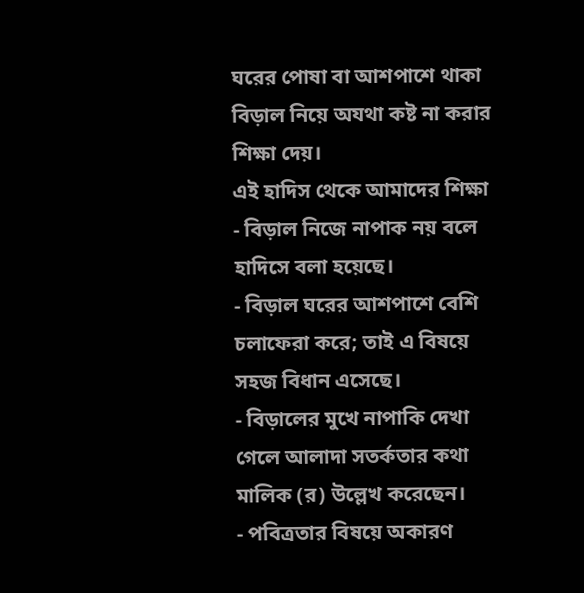ঘরের পোষা বা আশপাশে থাকা বিড়াল নিয়ে অযথা কষ্ট না করার শিক্ষা দেয়।
এই হাদিস থেকে আমাদের শিক্ষা
- বিড়াল নিজে নাপাক নয় বলে হাদিসে বলা হয়েছে।
- বিড়াল ঘরের আশপাশে বেশি চলাফেরা করে; তাই এ বিষয়ে সহজ বিধান এসেছে।
- বিড়ালের মুখে নাপাকি দেখা গেলে আলাদা সতর্কতার কথা মালিক (র) উল্লেখ করেছেন।
- পবিত্রতার বিষয়ে অকারণ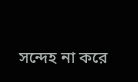সন্দেহ না করে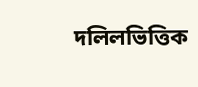দলিলভিত্তিক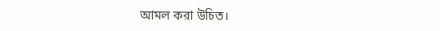আমল করা উচিত।